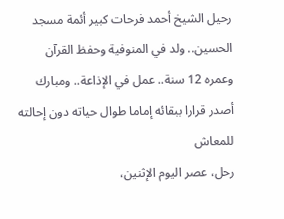رحيل الشيخ أحمد فرحات كبير أئمة مسجد الحسين.. ولد في المنوفية وحفظ القرآن وعمره 12 سنة.. عمل في الإذاعة.. ومبارك أصدر قرارا ببقائه إماما طوال حياته دون إحالته للمعاش
رحل، عصر اليوم الإثنين،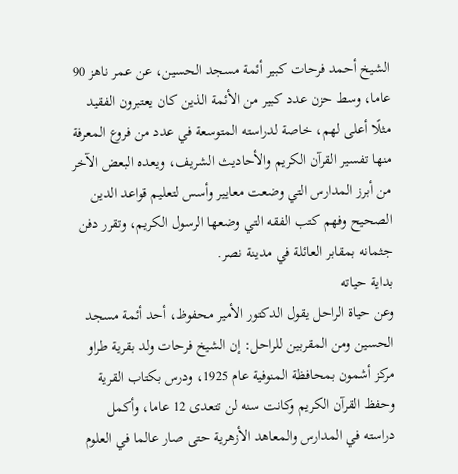الشيخ أحمد فرحات كبير أئمة مسجد الحسين، عن عمر ناهز 90 عاما، وسط حزن عدد كبير من الأئمة الذين كان يعتبرون الفقيد مثلًا أعلى لهم، خاصة لدراسته المتوسعة في عدد من فروع المعرفة منها تفسير القرآن الكريم والأحاديث الشريف، ويعده البعض الآخر من أبرز المدارس التي وضعت معايير وأسس لتعليم قواعد الدين الصحيح وفهم كتب الفقه التي وضعها الرسول الكريم، وتقرر دفن جثمانه بمقابر العائلة في مدينة نصر.
بداية حياته
وعن حياة الراحل يقول الدكتور الأمير محفوظ، أحد أئمة مسجد الحسين ومن المقربين للراحل: إن الشيخ فرحات ولد بقرية طراو مركز أشمون بمحافظة المنوفية عام 1925، ودرس بكتاب القرية وحفظ القرآن الكريم وكانت سنه لن تتعدى 12 عاما، وأكمل دراسته في المدارس والمعاهد الأزهرية حتى صار عالما في العلوم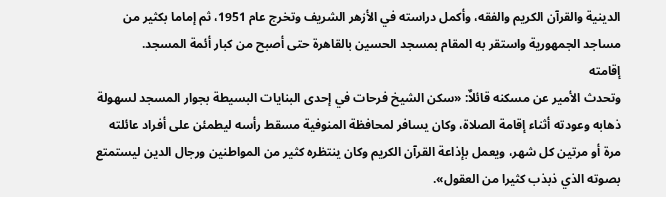الدينية والقرآن الكريم والفقه، وأكمل دراسته في الأزهر الشريف وتخرج عام 1951، ثم إماما بكثير من مساجد الجمهورية واستقر به المقام بمسجد الحسين بالقاهرة حتى أصبح من كبار أئمة المسجد.
إقامته
وتحدث الأمير عن مسكنه قائلاٌ: «سكن الشيخ فرحات في إحدى البنايات البسيطة بجوار المسجد لسهولة ذهابه وعودته أثناء إقامة الصلاة، وكان يسافر لمحافظة المنوفية مسقط رأسه ليطمئن على أفراد عائلته مرة أو مرتين كل شهر، ويعمل بإذاعة القرآن الكريم وكان ينتظره كثير من المواطنين ورجال الدين ليستمتع بصوته الذي ذبذب كثيرا من العقول».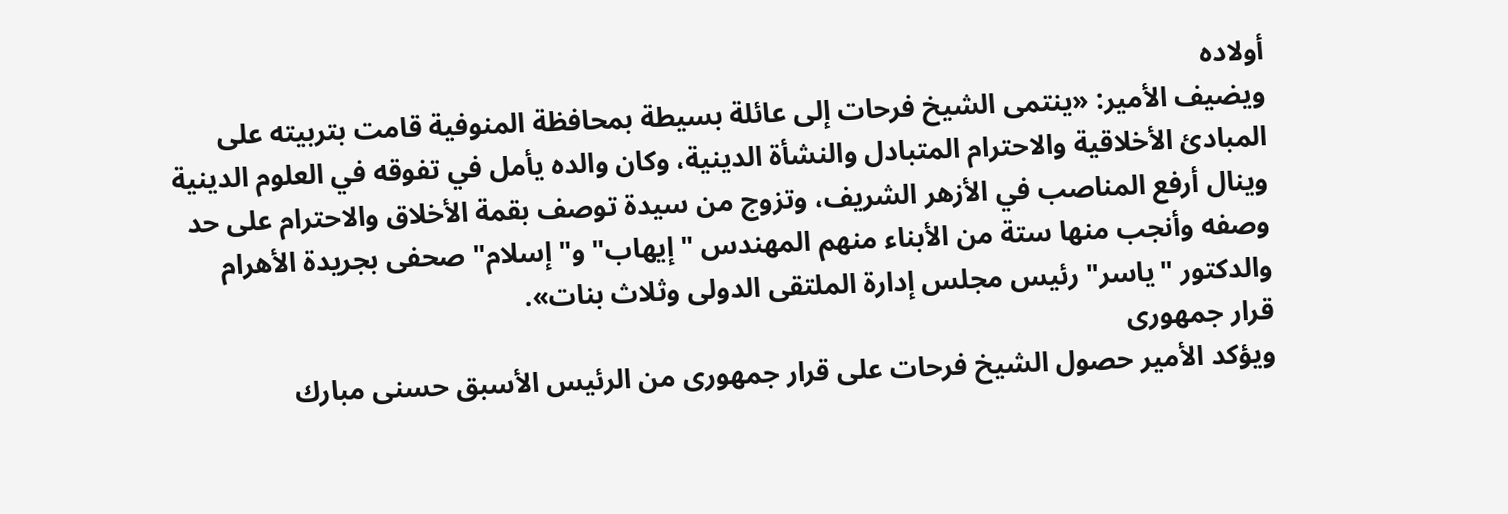أولاده
ويضيف الأمير: «ينتمى الشيخ فرحات إلى عائلة بسيطة بمحافظة المنوفية قامت بتربيته على المبادئ الأخلاقية والاحترام المتبادل والنشأة الدينية، وكان والده يأمل في تفوقه في العلوم الدينية وينال أرفع المناصب في الأزهر الشريف، وتزوج من سيدة توصف بقمة الأخلاق والاحترام على حد وصفه وأنجب منها ستة من الأبناء منهم المهندس "إيهاب" و"إسلام" صحفى بجريدة الأهرام والدكتور "ياسر" رئيس مجلس إدارة الملتقى الدولى وثلاث بنات».
قرار جمهورى
ويؤكد الأمير حصول الشيخ فرحات على قرار جمهورى من الرئيس الأسبق حسنى مبارك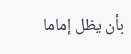بأن يظل إماما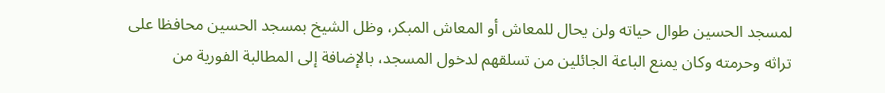لمسجد الحسين طوال حياته ولن يحال للمعاش أو المعاش المبكر، وظل الشيخ بمسجد الحسين محافظا على تراثه وحرمته وكان يمنع الباعة الجائلين من تسلقهم لدخول المسجد، بالإضافة إلى المطالبة الفورية من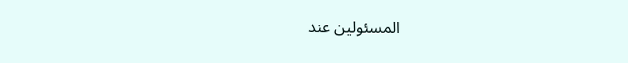المسئولين عند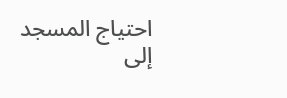احتياج المسجد إلى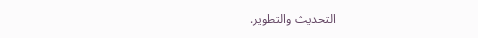التحديث والتطوير.